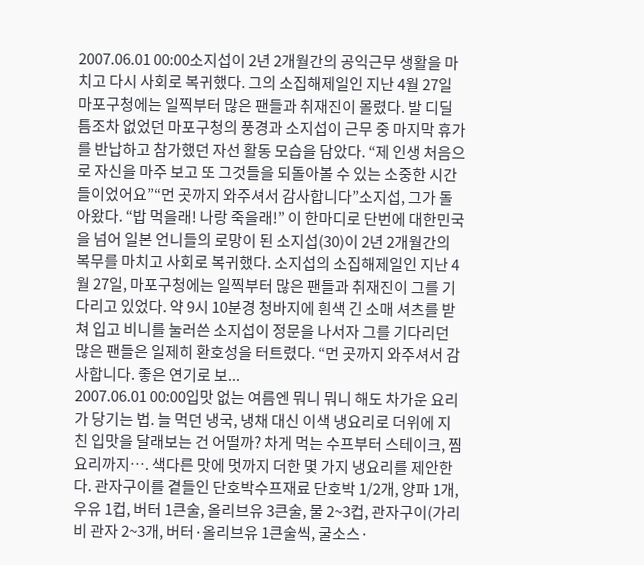2007.06.01 00:00소지섭이 2년 2개월간의 공익근무 생활을 마치고 다시 사회로 복귀했다. 그의 소집해제일인 지난 4월 27일 마포구청에는 일찍부터 많은 팬들과 취재진이 몰렸다. 발 디딜 틈조차 없었던 마포구청의 풍경과 소지섭이 근무 중 마지막 휴가를 반납하고 참가했던 자선 활동 모습을 담았다. “제 인생 처음으로 자신을 마주 보고 또 그것들을 되돌아볼 수 있는 소중한 시간들이었어요”“먼 곳까지 와주셔서 감사합니다”소지섭, 그가 돌아왔다. “밥 먹을래! 나랑 죽을래!” 이 한마디로 단번에 대한민국을 넘어 일본 언니들의 로망이 된 소지섭(30)이 2년 2개월간의 복무를 마치고 사회로 복귀했다. 소지섭의 소집해제일인 지난 4월 27일, 마포구청에는 일찍부터 많은 팬들과 취재진이 그를 기다리고 있었다. 약 9시 10분경 청바지에 흰색 긴 소매 셔츠를 받쳐 입고 비니를 눌러쓴 소지섭이 정문을 나서자 그를 기다리던 많은 팬들은 일제히 환호성을 터트렸다. “먼 곳까지 와주셔서 감사합니다. 좋은 연기로 보...
2007.06.01 00:00입맛 없는 여름엔 뭐니 뭐니 해도 차가운 요리가 당기는 법. 늘 먹던 냉국, 냉채 대신 이색 냉요리로 더위에 지친 입맛을 달래보는 건 어떨까? 차게 먹는 수프부터 스테이크, 찜 요리까지…. 색다른 맛에 멋까지 더한 몇 가지 냉요리를 제안한다. 관자구이를 곁들인 단호박수프재료 단호박 1/2개, 양파 1개, 우유 1컵, 버터 1큰술, 올리브유 3큰술, 물 2~3컵, 관자구이(가리비 관자 2~3개, 버터·올리브유 1큰술씩, 굴소스·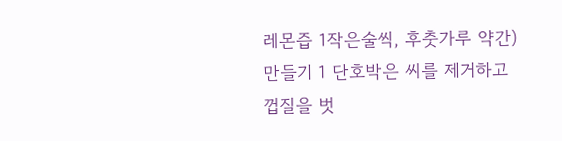레몬즙 1작은술씩, 후춧가루 약간) 만들기 1 단호박은 씨를 제거하고 껍질을 벗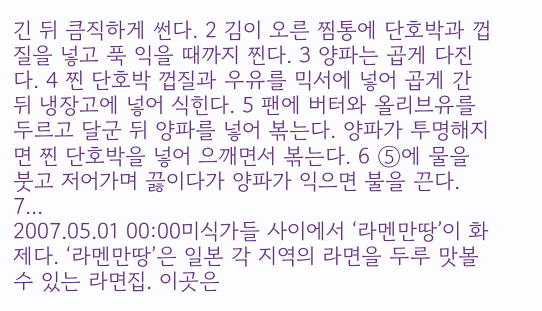긴 뒤 큼직하게 썬다. 2 김이 오른 찜통에 단호박과 껍질을 넣고 푹 익을 때까지 찐다. 3 양파는 곱게 다진다. 4 찐 단호박 껍질과 우유를 믹서에 넣어 곱게 간 뒤 냉장고에 넣어 식힌다. 5 팬에 버터와 올리브유를 두르고 달군 뒤 양파를 넣어 볶는다. 양파가 투명해지면 찐 단호박을 넣어 으깨면서 볶는다. 6 ⑤에 물을 붓고 저어가며 끓이다가 양파가 익으면 불을 끈다. 7...
2007.05.01 00:00미식가들 사이에서 ‘라멘만땅’이 화제다. ‘라멘만땅’은 일본 각 지역의 라면을 두루 맛볼 수 있는 라면집. 이곳은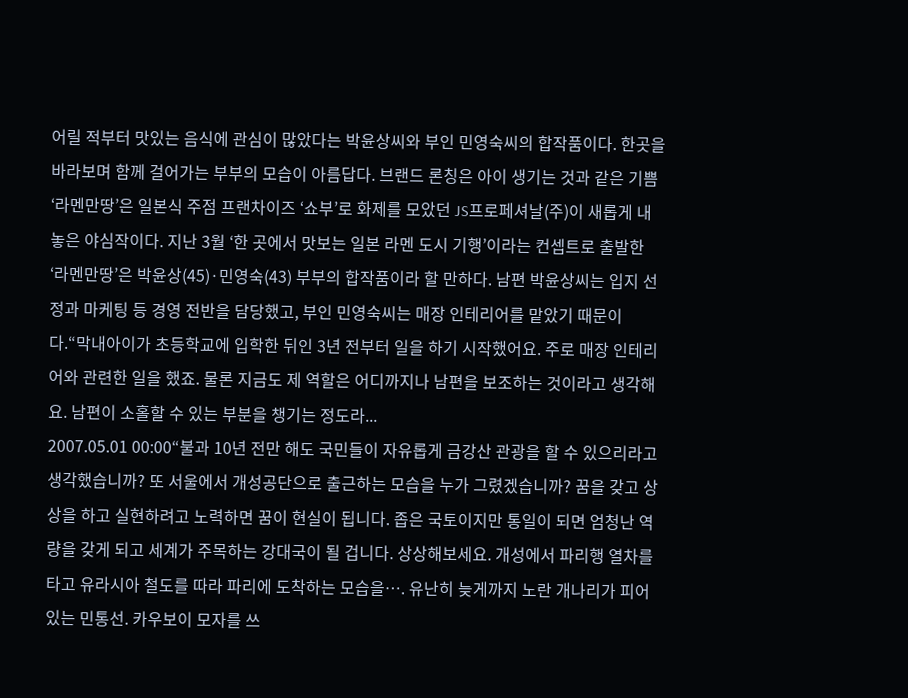어릴 적부터 맛있는 음식에 관심이 많았다는 박윤상씨와 부인 민영숙씨의 합작품이다. 한곳을 바라보며 함께 걸어가는 부부의 모습이 아름답다. 브랜드 론칭은 아이 생기는 것과 같은 기쁨‘라멘만땅’은 일본식 주점 프랜차이즈 ‘쇼부’로 화제를 모았던 JS프로페셔날(주)이 새롭게 내놓은 야심작이다. 지난 3월 ‘한 곳에서 맛보는 일본 라멘 도시 기행’이라는 컨셉트로 출발한 ‘라멘만땅’은 박윤상(45)·민영숙(43) 부부의 합작품이라 할 만하다. 남편 박윤상씨는 입지 선정과 마케팅 등 경영 전반을 담당했고, 부인 민영숙씨는 매장 인테리어를 맡았기 때문이다.“막내아이가 초등학교에 입학한 뒤인 3년 전부터 일을 하기 시작했어요. 주로 매장 인테리어와 관련한 일을 했죠. 물론 지금도 제 역할은 어디까지나 남편을 보조하는 것이라고 생각해요. 남편이 소홀할 수 있는 부분을 챙기는 정도라...
2007.05.01 00:00“불과 10년 전만 해도 국민들이 자유롭게 금강산 관광을 할 수 있으리라고 생각했습니까? 또 서울에서 개성공단으로 출근하는 모습을 누가 그렸겠습니까? 꿈을 갖고 상상을 하고 실현하려고 노력하면 꿈이 현실이 됩니다. 좁은 국토이지만 통일이 되면 엄청난 역량을 갖게 되고 세계가 주목하는 강대국이 될 겁니다. 상상해보세요. 개성에서 파리행 열차를 타고 유라시아 철도를 따라 파리에 도착하는 모습을…. 유난히 늦게까지 노란 개나리가 피어 있는 민통선. 카우보이 모자를 쓰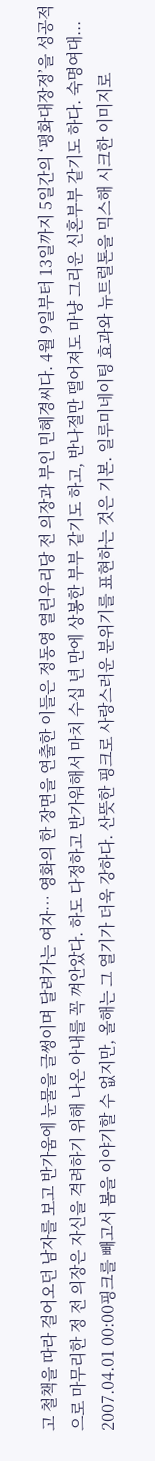고 철책을 따라 걸어오던 남자를 보고 반가움에 눈물을 글썽이며 달려가는 여자… 영화의 한 장면을 연출한 이들은 정동영 열린우리당 전 의장과 부인 민혜경씨다. 4월 9일부터 13일까지 5일간의 ‘평화대장정’을 성공적으로 마무리한 정 전 의장은 자신을 격려하기 위해 나온 아내를 꼭 껴안았다. 하도 다정하고 반가워해서 마치 수십 년 만에 상봉한 부부 같기도 하고, 반나절만 떨어져도 마냥 그리운 신혼부부 같기도 하다. 숙명여대...
2007.04.01 00:00핑크를 빼고서 봄을 이야기할 수 없지만, 올해는 그 열기가 더욱 강하다. 산뜻한 핑크로 사랑스러운 분위기를 표현하는 것은 기본. 일루미네이팅 효과와 뉴트럴톤을 믹스해 시크한 이미지로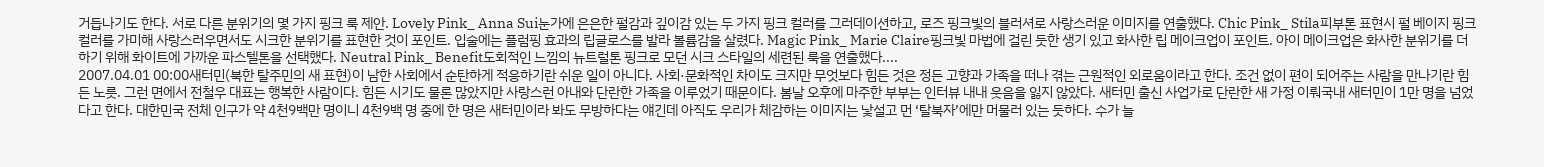거듭나기도 한다. 서로 다른 분위기의 몇 가지 핑크 룩 제안. Lovely Pink_ Anna Sui눈가에 은은한 펄감과 깊이감 있는 두 가지 핑크 컬러를 그러데이션하고, 로즈 핑크빛의 블러셔로 사랑스러운 이미지를 연출했다. Chic Pink_ Stila피부톤 표현시 펄 베이지 핑크 컬러를 가미해 사랑스러우면서도 시크한 분위기를 표현한 것이 포인트. 입술에는 플럼핑 효과의 립글로스를 발라 볼륨감을 살렸다. Magic Pink_ Marie Claire핑크빛 마법에 걸린 듯한 생기 있고 화사한 립 메이크업이 포인트. 아이 메이크업은 화사한 분위기를 더하기 위해 화이트에 가까운 파스텔톤을 선택했다. Neutral Pink_ Benefit도회적인 느낌의 뉴트럴톤 핑크로 모던 시크 스타일의 세련된 룩을 연출했다....
2007.04.01 00:00새터민(북한 탈주민의 새 표현)이 남한 사회에서 순탄하게 적응하기란 쉬운 일이 아니다. 사회·문화적인 차이도 크지만 무엇보다 힘든 것은 정든 고향과 가족을 떠나 겪는 근원적인 외로움이라고 한다. 조건 없이 편이 되어주는 사람을 만나기란 힘든 노릇. 그런 면에서 전철우 대표는 행복한 사람이다. 힘든 시기도 물론 많았지만 사랑스런 아내와 단란한 가족을 이루었기 때문이다. 봄날 오후에 마주한 부부는 인터뷰 내내 웃음을 잃지 않았다. 새터민 출신 사업가로 단란한 새 가정 이뤄국내 새터민이 1만 명을 넘었다고 한다. 대한민국 전체 인구가 약 4천9백만 명이니 4천9백 명 중에 한 명은 새터민이라 봐도 무방하다는 얘긴데 아직도 우리가 체감하는 이미지는 낯설고 먼 ‘탈북자’에만 머물러 있는 듯하다. 수가 늘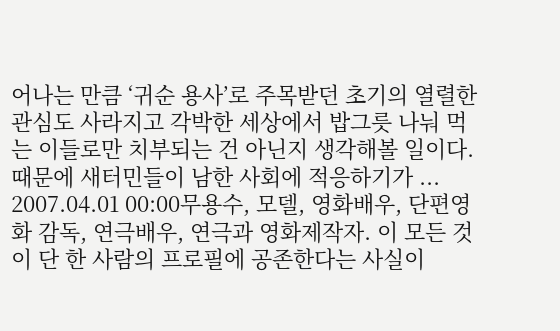어나는 만큼 ‘귀순 용사’로 주목받던 초기의 열렬한 관심도 사라지고 각박한 세상에서 밥그릇 나눠 먹는 이들로만 치부되는 건 아닌지 생각해볼 일이다. 때문에 새터민들이 남한 사회에 적응하기가 ...
2007.04.01 00:00무용수, 모델, 영화배우, 단편영화 감독, 연극배우, 연극과 영화제작자. 이 모든 것이 단 한 사람의 프로필에 공존한다는 사실이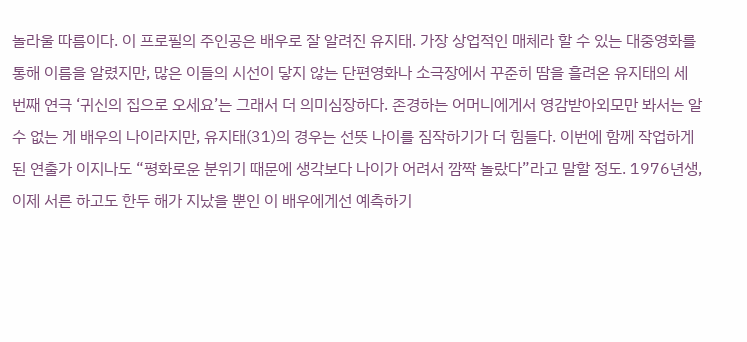놀라울 따름이다. 이 프로필의 주인공은 배우로 잘 알려진 유지태. 가장 상업적인 매체라 할 수 있는 대중영화를 통해 이름을 알렸지만, 많은 이들의 시선이 닿지 않는 단편영화나 소극장에서 꾸준히 땀을 흘려온 유지태의 세 번째 연극 ‘귀신의 집으로 오세요’는 그래서 더 의미심장하다. 존경하는 어머니에게서 영감받아외모만 봐서는 알 수 없는 게 배우의 나이라지만, 유지태(31)의 경우는 선뜻 나이를 짐작하기가 더 힘들다. 이번에 함께 작업하게 된 연출가 이지나도 “평화로운 분위기 때문에 생각보다 나이가 어려서 깜짝 놀랐다”라고 말할 정도. 1976년생, 이제 서른 하고도 한두 해가 지났을 뿐인 이 배우에게선 예측하기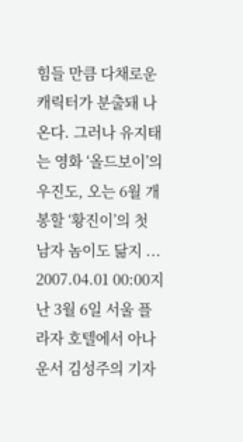힘들 만큼 다채로운 캐릭터가 분출돼 나온다. 그러나 유지태는 영화 ‘올드보이’의 우진도, 오는 6월 개봉할 ‘황진이’의 첫 남자 놈이도 닮지 ...
2007.04.01 00:00지난 3월 6일 서울 플라자 호텔에서 아나운서 김성주의 기자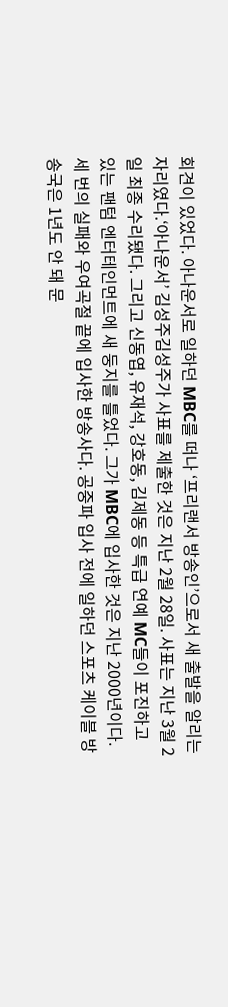회견이 있었다. 아나운서로 일하던 MBC를 떠나 ‘프리랜서 방송인’으로서 새 출발을 알리는 자리였다.‘아나운서’ 김성주김성주가 사표를 제출한 것은 지난 2월 28일. 사표는 지난 3월 2일 최종 수리됐다. 그리고 신동엽, 유재석, 강호동, 김제동 등 특급 연예 MC들이 포진하고 있는 팬텀 엔터테인먼트에 새 둥지를 틀었다. 그가 MBC에 입사한 것은 지난 2000년이다. 세 번의 실패와 우여곡절 끝에 입사한 방송사다. 공중파 입사 전에 일하던 스포츠 케이블 방송국은 1년도 안 돼 문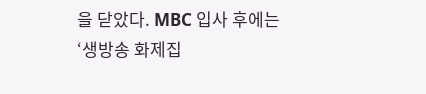을 닫았다. MBC 입사 후에는 ‘생방송 화제집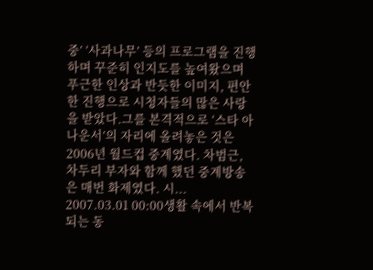중’ ‘사과나무’ 등의 프로그램을 진행하며 꾸준히 인지도를 높여왔으며 푸근한 인상과 반듯한 이미지, 편안한 진행으로 시청자들의 많은 사랑을 받았다.그를 본격적으로 ‘스타 아나운서’의 자리에 올려놓은 것은 2006년 월드컵 중계였다. 차범근, 차두리 부자와 함께 했던 중계방송은 매번 화제였다. 시...
2007.03.01 00:00생활 속에서 반복되는 동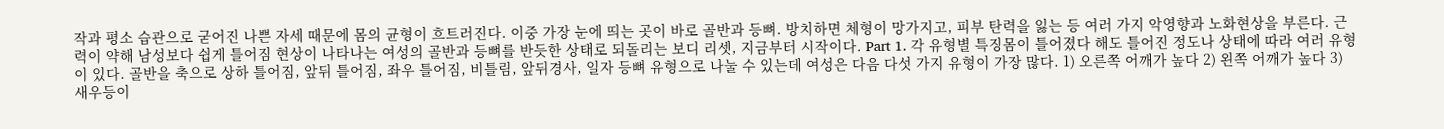작과 평소 습관으로 굳어진 나쁜 자세 때문에 몸의 균형이 흐트러진다. 이중 가장 눈에 띄는 곳이 바로 골반과 등뼈. 방치하면 체형이 망가지고, 피부 탄력을 잃는 등 여러 가지 악영향과 노화현상을 부른다. 근력이 약해 남성보다 쉽게 틀어짐 현상이 나타나는 여성의 골반과 등뼈를 반듯한 상태로 되돌리는 보디 리셋, 지금부터 시작이다. Part 1. 각 유형별 특징몸이 틀어졌다 해도 틀어진 정도나 상태에 따라 여러 유형이 있다. 골반을 축으로 상하 틀어짐, 앞뒤 틀어짐, 좌우 틀어짐, 비틀림, 앞뒤경사, 일자 등뼈 유형으로 나눌 수 있는데 여성은 다음 다섯 가지 유형이 가장 많다. 1) 오른쪽 어깨가 높다 2) 왼쪽 어깨가 높다 3) 새우등이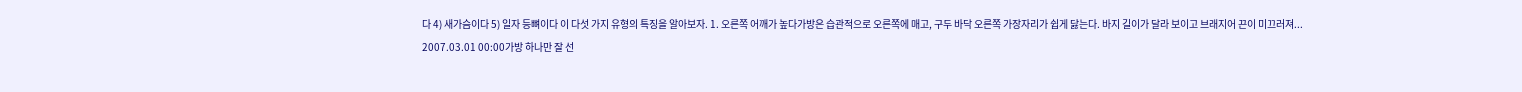다 4) 새가슴이다 5) 일자 등뼈이다 이 다섯 가지 유형의 특징을 알아보자. 1. 오른쪽 어깨가 높다가방은 습관적으로 오른쪽에 매고, 구두 바닥 오른쪽 가장자리가 쉽게 닳는다. 바지 길이가 달라 보이고 브래지어 끈이 미끄러져...
2007.03.01 00:00가방 하나만 잘 선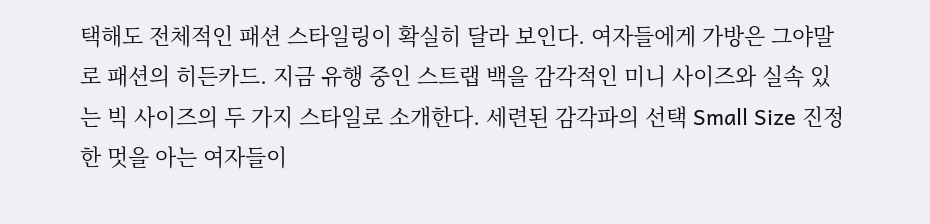택해도 전체적인 패션 스타일링이 확실히 달라 보인다. 여자들에게 가방은 그야말로 패션의 히든카드. 지금 유행 중인 스트랩 백을 감각적인 미니 사이즈와 실속 있는 빅 사이즈의 두 가지 스타일로 소개한다. 세련된 감각파의 선택 Small Size 진정한 멋을 아는 여자들이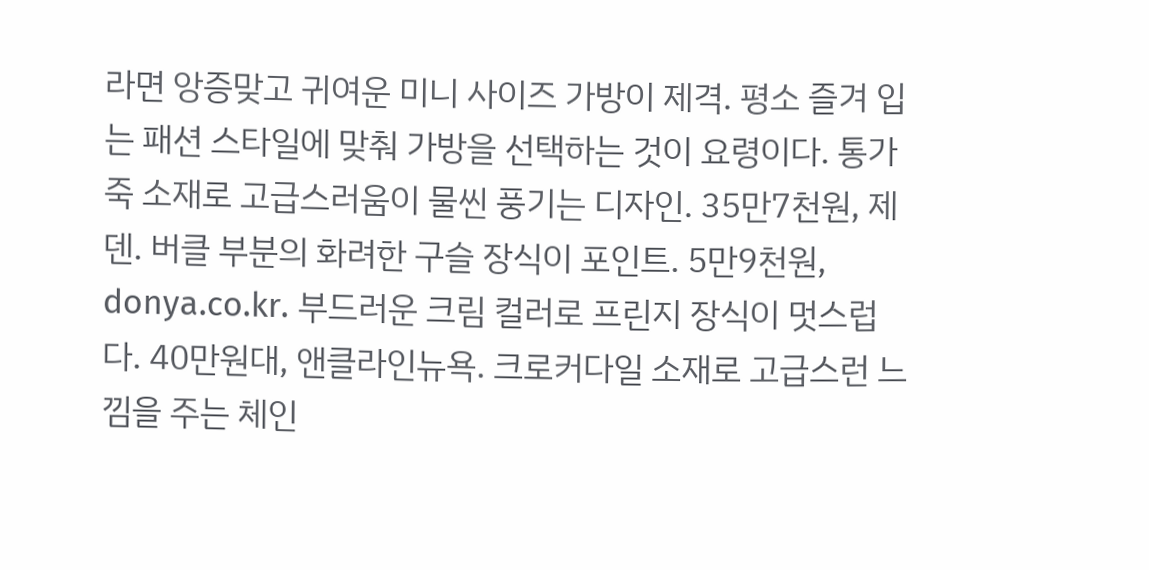라면 앙증맞고 귀여운 미니 사이즈 가방이 제격. 평소 즐겨 입는 패션 스타일에 맞춰 가방을 선택하는 것이 요령이다. 통가죽 소재로 고급스러움이 물씬 풍기는 디자인. 35만7천원, 제덴. 버클 부분의 화려한 구슬 장식이 포인트. 5만9천원, donya.co.kr. 부드러운 크림 컬러로 프린지 장식이 멋스럽다. 40만원대, 앤클라인뉴욕. 크로커다일 소재로 고급스런 느낌을 주는 체인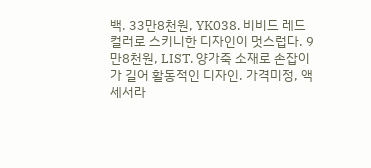백. 33만8천원, YK038. 비비드 레드 컬러로 스키니한 디자인이 멋스럽다. 9만8천원, LIST. 양가죽 소재로 손잡이가 길어 활동적인 디자인. 가격미정, 액세서라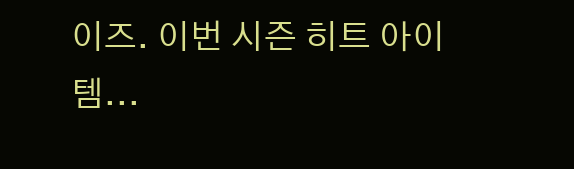이즈. 이번 시즌 히트 아이템...